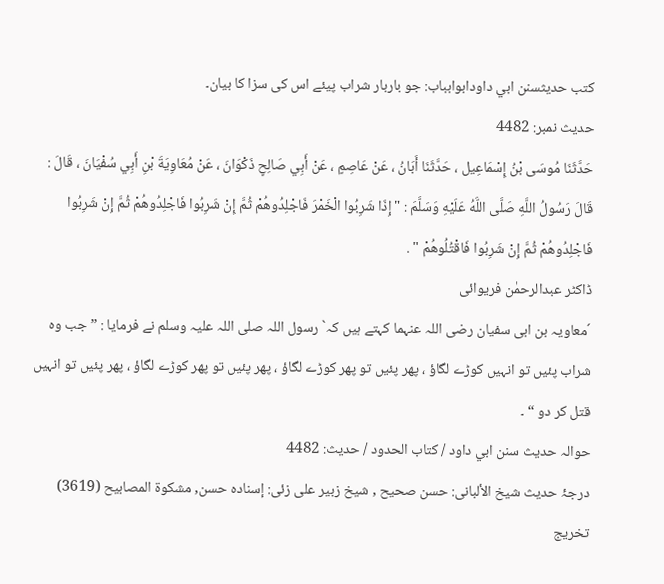کتب حدیثسنن ابي داودابوابباب: جو باربار شراب پیئے اس کی سزا کا بیان۔
حدیث نمبر: 4482
حَدَّثَنَا مُوسَى بْنُ إِسْمَاعِيل ، حَدَّثَنَا أَبَانُ ، عَنْ عَاصِمٍ ، عَنْ أَبِي صَالِحٍ ذَكْوَانَ ، عَنْ مُعَاوِيَةَ بْنِ أَبِي سُفْيَانَ ، قَالَ : قَالَ رَسُولُ اللَّهِ صَلَّى اللَّهُ عَلَيْهِ وَسَلَّمَ : " إِذَا شَرِبُوا الْخَمْرَ فَاجْلِدُوهُمْ ثُمَّ إِنْ شَرِبُوا فَاجْلِدُوهُمْ ثُمَّ إِنْ شَرِبُوا فَاجْلِدُوهُمْ ثُمَّ إِنْ شَرِبُوا فَاقْتُلُوهُمْ " .
ڈاکٹر عبدالرحمٰن فریوائی
´معاویہ بن ابی سفیان رضی اللہ عنہما کہتے ہیں کہ` رسول اللہ صلی اللہ علیہ وسلم نے فرمایا : ” جب وہ شراب پئیں تو انہیں کوڑے لگاؤ ، پھر پئیں تو پھر کوڑے لگاؤ ، پھر پئیں تو پھر کوڑے لگاؤ ، پھر پئیں تو انہیں قتل کر دو “ ۔
حوالہ حدیث سنن ابي داود / كتاب الحدود / حدیث: 4482
درجۂ حدیث شیخ الألبانی: حسن صحيح , شیخ زبیر علی زئی: إسناده حسن, مشكوة المصابيح (3619)
تخریج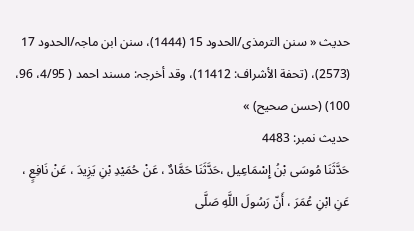حدیث « سنن الترمذی/الحدود 15 (1444)، سنن ابن ماجہ/الحدود 17 (2573)، (تحفة الأشراف: 11412)، وقد أخرجہ: مسند احمد ( 4/95، 96، 100) (حسن صحیح) »
حدیث نمبر: 4483
حَدَّثَنَا مُوسَى بْنُ إِسْمَاعِيل ،حَدَّثَنَا حَمَّادٌ ، عَنْ حُمَيْدِ بْنِ يَزِيدَ ، عَنْ نَافِعٍ ، عَنِ ابْنِ عُمَرَ ، أَنّ رَسُولَ اللَّهِ صَلَّى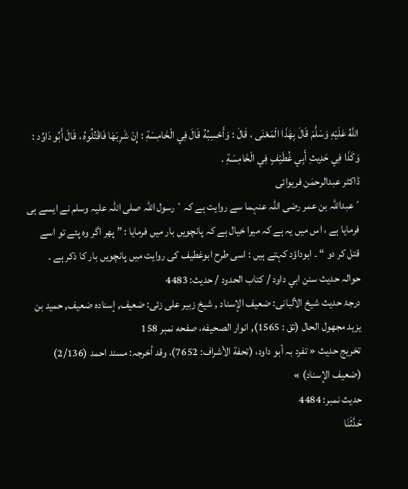اللَّهُ عَلَيْهِ وَسَلَّمَ قَالَ بِهَذَا الْمَعْنَى ، قَالَ : وَأَحْسِبُهُ قَالَ فِي الْخَامِسَةِ : إِنْ شَرِبَهَا فَاقْتُلُوهُ ، قَالَ أَبُو دَاوُد : وَكَذَا فِي حَدِيثِ أَبِي غُطَيْفٍ فِي الْخَامِسَةِ .
ڈاکٹر عبدالرحمٰن فریوائی
´عبداللہ بن عمر رضی اللہ عنہما سے روایت ہے کہ` رسول اللہ صلی اللہ علیہ وسلم نے ایسے ہی فرمایا ہے ، اس میں یہ ہے کہ میرا خیال ہے کہ پانچویں بار میں فرمایا : ” پھر اگر وہ پئے تو اسے قتل کر دو “ ۔ ابوداؤد کہتے ہیں : اسی طرح ابوغطیف کی روایت میں پانچویں بار کا ذکر ہے ۔
حوالہ حدیث سنن ابي داود / كتاب الحدود / حدیث: 4483
درجۂ حدیث شیخ الألبانی: ضعيف الإسناد , شیخ زبیر علی زئی: ضعيف, إسناده ضعيف, حميد بن يزيد مجھول الحال (تق : 1565), انوار الصحيفه، صفحه نمبر 158
تخریج حدیث « تفرد بہ أبو داود، (تحفة الأشراف: 7652)، وقد أخرجہ: مسند احمد (2/136) (ضعیف الإسناد) »
حدیث نمبر: 4484
حَدَّثَنَا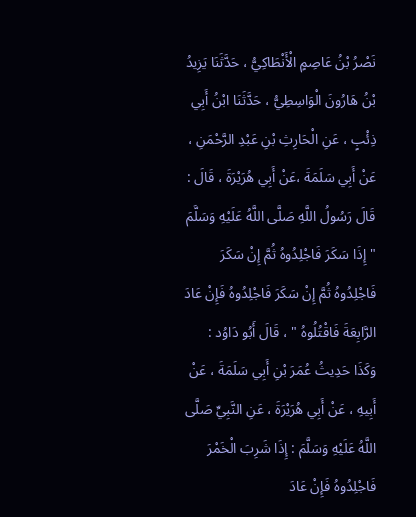نَصْرُ بْنُ عَاصِمٍ الْأَنْطَاكِيُّ ، حَدَّثَنَا يَزِيدُ بْنُ هَارُونَ الْوَاسِطِيُّ ، حَدَّثَنَا ابْنُ أَبِي ذِئْبٍ ، عَنِ الْحَارِثِ بْنِ عَبْدِ الرَّحْمَنِ ، عَنْ أَبِي سَلَمَةَ ،عَنْ أَبِي هُرَيْرَةَ ، قَالَ : قَالَ رَسُولُ اللَّهِ صَلَّى اللَّهُ عَلَيْهِ وَسَلَّمَ " إِذَا سَكَرَ فَاجْلِدُوهُ ثُمَّ إِنْ سَكَرَ فَاجْلِدُوهُ ثُمَّ إِنْ سَكَرَ فَاجْلِدُوهُ فَإِنْ عَادَ الرَّابِعَةَ فَاقْتُلُوهُ " ، قَالَ أَبُو دَاوُد : وَكَذَا حَدِيثُ عُمَرَ بْنِ أَبِي سَلَمَةَ ، عَنْ أَبِيهِ ، عَنْ أَبِي هُرَيْرَةَ ، عَنِ النَّبِيِّ صَلَّى اللَّهُ عَلَيْهِ وَسَلَّمَ : إِذَا شَرِبَ الْخَمْرَ فَاجْلِدُوهُ فَإِنْ عَادَ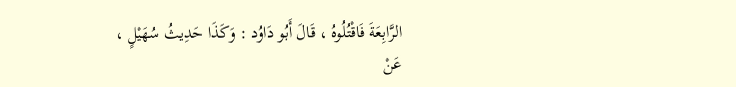الرَّابِعَةَ فَاقْتُلُوهُ ، قَالَ أَبُو دَاوُد : وَكَذَا حَدِيثُ سُهَيْلٍ ، عَنْ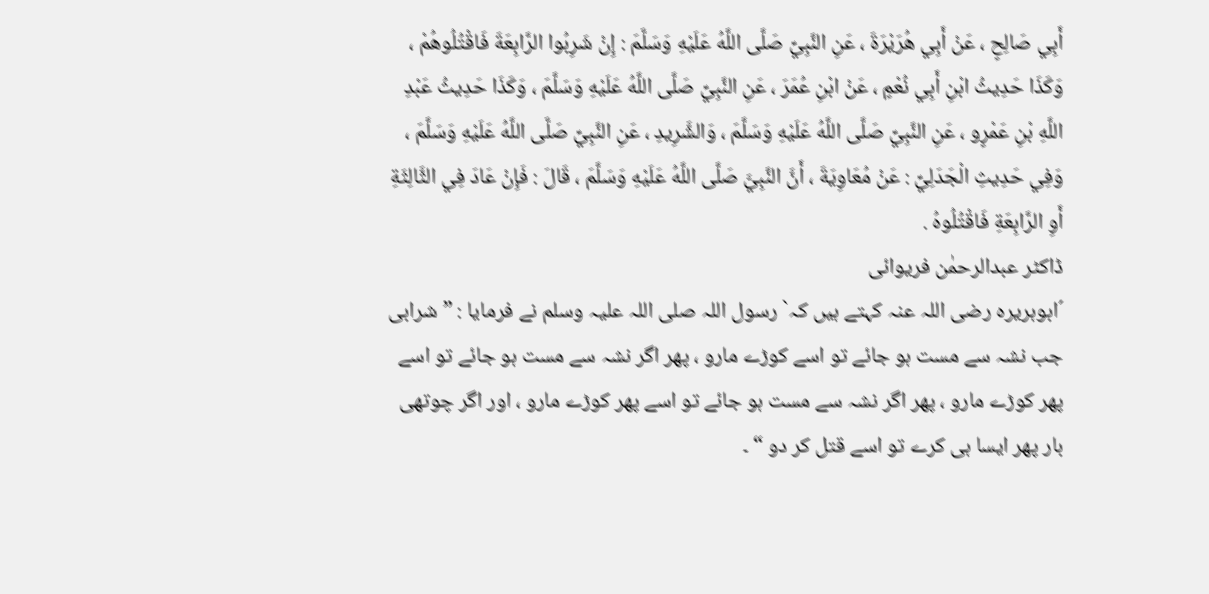أَبِي صَالِحٍ ، عَنْ أَبِي هُرَيْرَةَ ، عَنِ النَّبِيِّ صَلَّى اللَّهُ عَلَيْهِ وَسَلَّمَ : إِنْ شَرِبُوا الرَّابِعَةَ فَاقْتُلُوهُمْ ، وَكَذَا حَدِيثُ ابْنِ أَبِي نُعْمٍ ، عَنْ ابْنِ عُمَرَ ، عَنِ النَّبِيِّ صَلَّى اللَّهُ عَلَيْهِ وَسَلَّمَ ، وَكَذَا حَدِيثُ عَبْدِ اللَّهِ بْنِ عَمْرٍو ، عَنِ النَّبِيِّ صَلَّى اللَّهُ عَلَيْهِ وَسَلَّمَ ، وَالشَّرِيدِ ، عَنِ النَّبِيِّ صَلَّى اللَّهُ عَلَيْهِ وَسَلَّمَ ، وَفِي حَدِيثِ الْجَدَلِيِّ : عَنْ مُعَاوِيَةَ ، أَنَّ النَّبِيَّ صَلَّى اللَّهُ عَلَيْهِ وَسَلَّمَ ، قَالَ : فَإِنْ عَادَ فِي الثَّالِثَةِ أَوِ الرَّابِعَةِ فَاقْتُلُوهُ .
ڈاکٹر عبدالرحمٰن فریوائی
´ابوہریرہ رضی اللہ عنہ کہتے ہیں کہ` رسول اللہ صلی اللہ علیہ وسلم نے فرمایا : ” شرابی جب نشہ سے مست ہو جائے تو اسے کوڑے مارو ، پھر اگر نشہ سے مست ہو جائے تو اسے پھر کوڑے مارو ، پھر اگر نشہ سے مست ہو جائے تو اسے پھر کوڑے مارو ، اور اگر چوتھی بار پھر ایسا ہی کرے تو اسے قتل کر دو “ ۔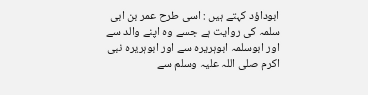ابوداؤد کہتے ہیں : اسی طرح عمر بن ابی سلمہ کی روایت ہے جسے وہ اپنے والد سے اور ابوسلمہ ابوہریرہ سے اور ابوہریرہ نبی اکرم صلی اللہ علیہ وسلم سے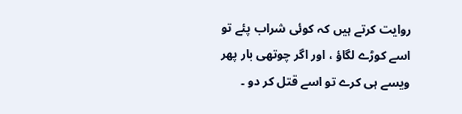روایت کرتے ہیں کہ کوئی شراب پئے تو اسے کوڑے لگاؤ ، اور اگر چوتھی بار پھر ویسے ہی کرے تو اسے قتل کر دو ۔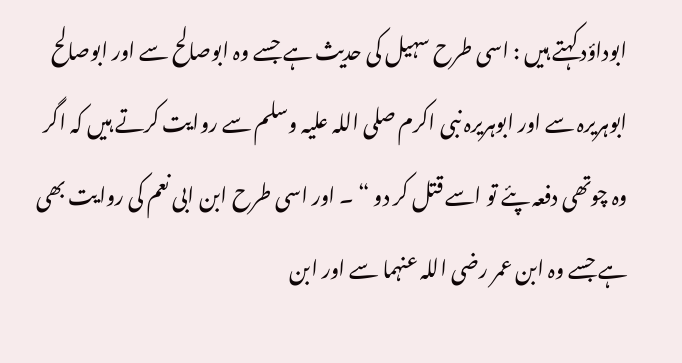ابوداؤد کہتے ہیں : اسی طرح سہیل کی حدیث ہے جسے وہ ابوصالح سے اور ابوصالح ابوہریرہ سے اور ابوہریرہ نبی اکرم صلی اللہ علیہ وسلم سے روایت کرتے ہیں کہ اگر وہ چوتھی دفعہ پئے تو اسے قتل کر دو “ ۔ اور اسی طرح ابن ابی نعم کی روایت بھی ہے جسے وہ ابن عمر رضی اللہ عنہما سے اور ابن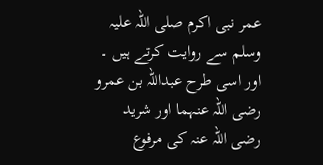عمر نبی اکرم صلی اللہ علیہ وسلم سے روایت کرتے ہیں ۔ اور اسی طرح عبداللہ بن عمرو رضی اللہ عنہما اور شرید رضی اللہ عنہ کی مرفوع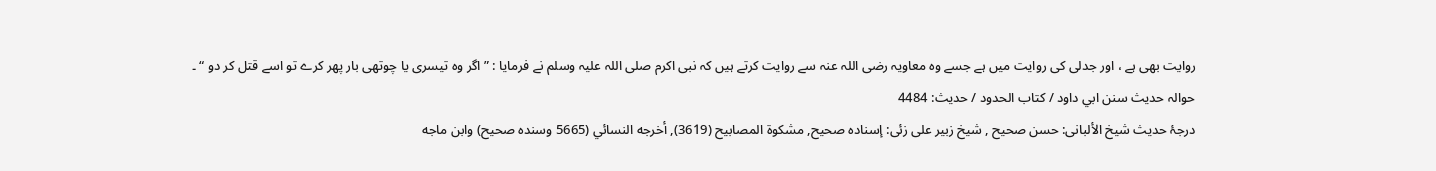روایت بھی ہے ، اور جدلی کی روایت میں ہے جسے وہ معاویہ رضی اللہ عنہ سے روایت کرتے ہیں کہ نبی اکرم صلی اللہ علیہ وسلم نے فرمایا : ” اگر وہ تیسری یا چوتھی بار پھر کرے تو اسے قتل کر دو “ ۔
حوالہ حدیث سنن ابي داود / كتاب الحدود / حدیث: 4484
درجۂ حدیث شیخ الألبانی: حسن صحيح , شیخ زبیر علی زئی: إسناده صحيح, مشكوة المصابيح (3619), أخرجه النسائي (5665 وسنده صحيح) وابن ماجه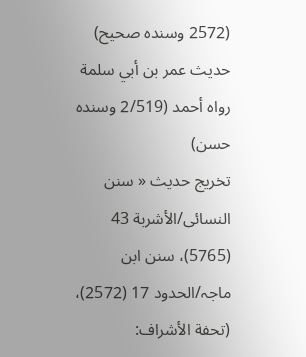(2572 وسنده صحيح) حديث عمر بن أبي سلمة رواه أحمد (2/519 وسنده حسن)
تخریج حدیث « سنن النسائی/الأشربة 43 (5765)، سنن ابن ماجہ/الحدود 17 (2572)، (تحفة الأشراف: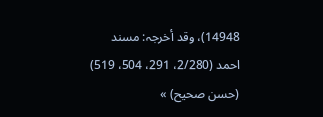14948)، وقد أخرجہ: مسند احمد (2/280، 291، 504، 519) (حسن صحیح) »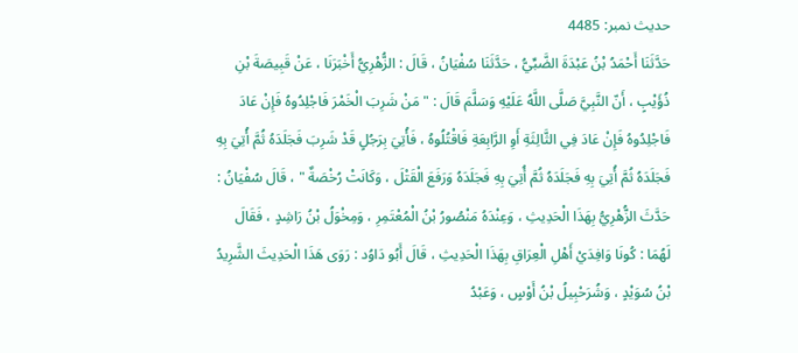حدیث نمبر: 4485
حَدَّثَنَا أَحْمَدُ بْنُ عَبْدَةَ الضَّبِّيُّ ، حَدَّثَنَا سُفْيَانُ ، قَالَ : الزُّهْرِيُّ أَخْبَرَنَا ، عَنْ قَبِيصَةَ بْنِ ذُؤَيْبٍ ، أَنّ النَّبِيَّ صَلَّى اللَّهُ عَلَيْهِ وَسَلَّمَ قَالَ : " مَنْ شَرِبَ الْخَمْرَ فَاجْلِدُوهُ فَإِنْ عَادَ فَاجْلِدُوهُ فَإِنْ عَادَ فِي الثَّالِثَةِ أَوِ الرَّابِعَةِ فَاقْتُلُوهُ ، فَأُتِيَ بِرَجُلٍ قَدْ شَرِبَ فَجَلَدَهُ ثُمَّ أُتِيَ بِهِ فَجَلَدَهُ ثُمَّ أُتِيَ بِهِ فَجَلَدَهُ ثُمَّ أُتِيَ بِهِ فَجَلَدَهُ وَرَفَعَ الْقَتْلَ ، وَكَانَتْ رُخْصَةٌ " ، قَالَ سُفْيَانُ : حَدَّثَ الزُّهْرِيُّ بِهَذَا الْحَدِيثِ ، وَعِنْدَهُ مَنْصُورُ بْنُ الْمُعْتَمِرِ ، وَمِخْوَلُ بْنُ رَاشِدٍ ، فَقَالَ لَهُمَا : كُونَا وَافِدَيْ أَهْلِ الْعِرَاقِ بِهَذَا الْحَدِيثِ ، قَالَ أَبُو دَاوُد : رَوَى هَذَا الْحَدِيثَ الشَّرِيدُ بْنُ سُوَيْدٍ ، وَشُرَحْبِيلُ بْنُ أَوْسٍ ، وَعَبْدُ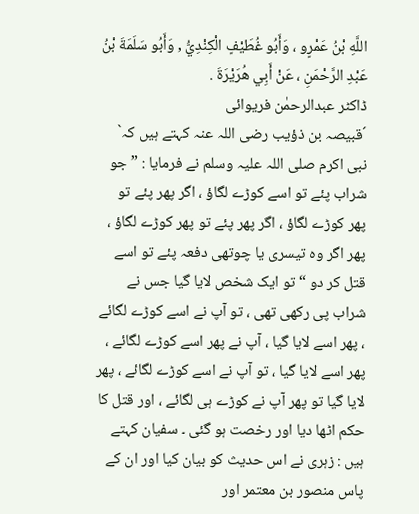اللَّهِ بْنُ عَمْرٍو ، وَأَبُو غُطَيْفٍ الْكِنْدِيُّ , وَأَبُو سَلَمَةَ بْنُ عَبْدِ الرَّحْمَنِ ، عَنْ أَبِي هُرَيْرَةَ .
ڈاکٹر عبدالرحمٰن فریوائی
´قبیصہ بن ذؤیب رضی اللہ عنہ کہتے ہیں کہ` نبی اکرم صلی اللہ علیہ وسلم نے فرمایا : ” جو شراب پئے تو اسے کوڑے لگاؤ ، اگر پھر پئے تو پھر کوڑے لگاؤ ، اگر پھر پئے تو پھر کوڑے لگاؤ ، پھر اگر وہ تیسری یا چوتھی دفعہ پئے تو اسے قتل کر دو “ تو ایک شخص لایا گیا جس نے شراب پی رکھی تھی ، تو آپ نے اسے کوڑے لگائے ، پھر اسے لایا گیا ، آپ نے پھر اسے کوڑے لگائے ، پھر اسے لایا گیا ، تو آپ نے اسے کوڑے لگائے ، پھر لایا گیا تو پھر آپ نے کوڑے ہی لگائے ، اور قتل کا حکم اٹھا دیا اور رخصت ہو گئی ۔ سفیان کہتے ہیں : زہری نے اس حدیث کو بیان کیا اور ان کے پاس منصور بن معتمر اور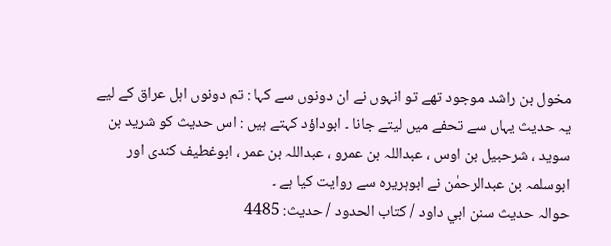مخول بن راشد موجود تھے تو انہوں نے ان دونوں سے کہا : تم دونوں اہل عراق کے لیے یہ حدیث یہاں سے تحفے میں لیتے جانا ۔ ابوداؤد کہتے ہیں : اس حدیث کو شرید بن سوید ، شرحبیل بن اوس ، عبداللہ بن عمرو ، عبداللہ بن عمر ، ابوغطیف کندی اور ابوسلمہ بن عبدالرحمٰن نے ابوہریرہ سے روایت کیا ہے ۔
حوالہ حدیث سنن ابي داود / كتاب الحدود / حدیث: 4485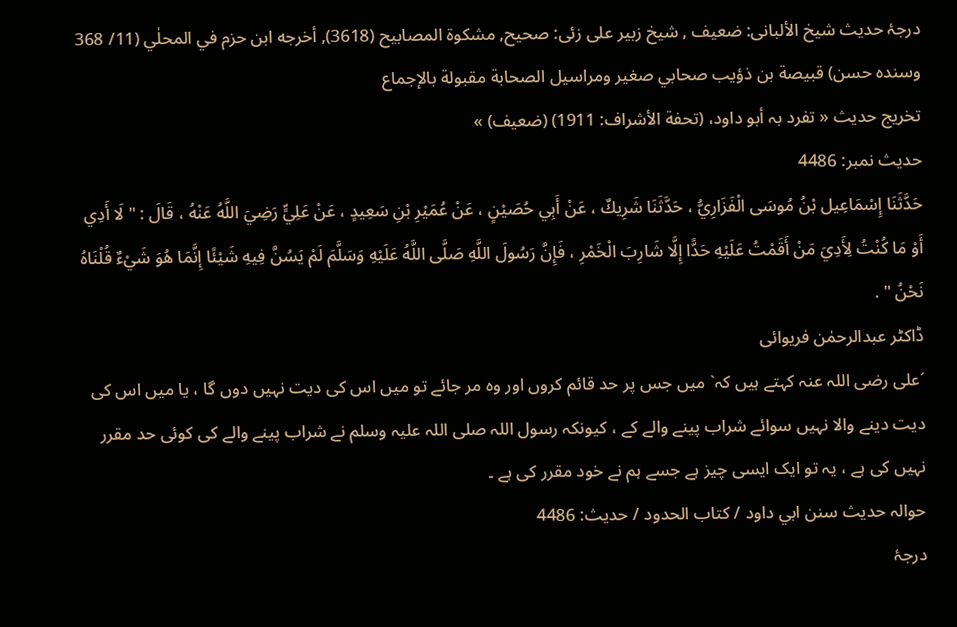درجۂ حدیث شیخ الألبانی: ضعيف , شیخ زبیر علی زئی: صحيح, مشكوة المصابيح (3618), أخرجه ابن حزم في المحلٰي (11/ 368 وسنده حسن) قبيصة بن ذؤيب صحابي صغير ومراسيل الصحابة مقبولة بالإجماع
تخریج حدیث « تفرد بہ أبو داود، (تحفة الأشراف: 1911) (ضعیف) »
حدیث نمبر: 4486
حَدَّثَنَا إِسْمَاعِيل بْنُ مُوسَى الْفَزَارِيُّ ، حَدَّثَنَا شَرِيكٌ ، عَنْ أَبِي حُصَيْنٍ ، عَنْ عُمَيْرِ بْنِ سَعِيدٍ ، عَنْ عَلِيٍّ رَضِيَ اللَّهُ عَنْهُ ، قَالَ : " لَا أَدِي أَوْ مَا كُنْتُ لِأَدِيَ مَنْ أَقَمْتُ عَلَيْهِ حَدًّا إِلَّا شَارِبَ الْخَمْرِ ، فَإِنَّ رَسُولَ اللَّهِ صَلَّى اللَّهُ عَلَيْهِ وَسَلَّمَ لَمْ يَسُنَّ فِيهِ شَيْئًا إِنَّمَا هُوَ شَيْءٌ قُلْنَاهُ نَحْنُ " .
ڈاکٹر عبدالرحمٰن فریوائی
´علی رضی اللہ عنہ کہتے ہیں کہ` میں جس پر حد قائم کروں اور وہ مر جائے تو میں اس کی دیت نہیں دوں گا ، یا میں اس کی دیت دینے والا نہیں سوائے شراب پینے والے کے ، کیونکہ رسول اللہ صلی اللہ علیہ وسلم نے شراب پینے والے کی کوئی حد مقرر نہیں کی ہے ، یہ تو ایک ایسی چیز ہے جسے ہم نے خود مقرر کی ہے ۔
حوالہ حدیث سنن ابي داود / كتاب الحدود / حدیث: 4486
درجۂ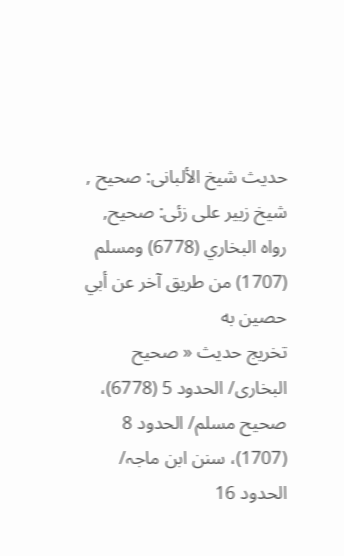حدیث شیخ الألبانی: صحيح , شیخ زبیر علی زئی: صحيح, رواه البخاري (6778) ومسلم (1707) من طريق آخر عن أبي حصين به
تخریج حدیث « صحیح البخاری/ الحدود 5 (6778)، صحیح مسلم/ الحدود 8 (1707)، سنن ابن ماجہ/ الحدود 16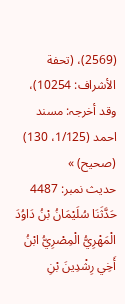(2569)، (تحفة الأشراف: 10254)، وقد أخرجہ: مسند احمد (1/125، 130) (صحیح) »
حدیث نمبر: 4487
حَدَّثَنَا سُلَيْمَانُ بْنُ دَاوُدَ الْمَهْرِيُّ الْمِصْرِيُّ ابْنُ أَخِي رِشْدِينَ بْنِ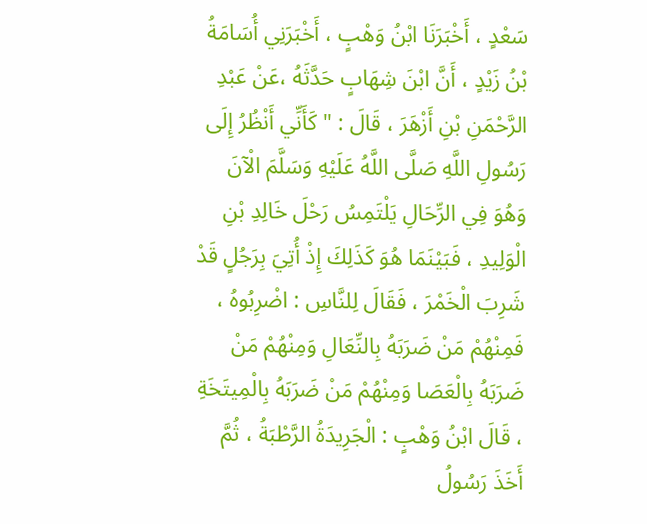سَعْدٍ ، أَخْبَرَنَا ابْنُ وَهْبٍ ، أَخْبَرَنِي أُسَامَةُ بْنُ زَيْدٍ ، أَنَّ ابْنَ شِهَابٍ حَدَّثَهُ ،عَنْ عَبْدِ الرَّحْمَنِ بْنِ أَزْهَرَ ، قَالَ : " كَأَنِّي أَنْظُرُ إِلَى رَسُولِ اللَّهِ صَلَّى اللَّهُ عَلَيْهِ وَسَلَّمَ الْآنَ وَهُوَ فِي الرِّحَالِ يَلْتَمِسُ رَحْلَ خَالِدِ بْنِ الْوَلِيدِ ، فَبَيْنَمَا هُوَ كَذَلِكَ إِذْ أُتِيَ بِرَجُلٍ قَدْ شَرِبَ الْخَمْرَ ، فَقَالَ لِلنَّاسِ : اضْرِبُوهُ ، فَمِنْهُمْ مَنْ ضَرَبَهُ بِالنِّعَالِ وَمِنْهُمْ مَنْ ضَرَبَهُ بِالْعَصَا وَمِنْهُمْ مَنْ ضَرَبَهُ بِالْمِيتَخَةِ ، قَالَ ابْنُ وَهْبٍ : الْجَرِيدَةُ الرَّطْبَةُ ، ثُمَّ أَخَذَ رَسُولُ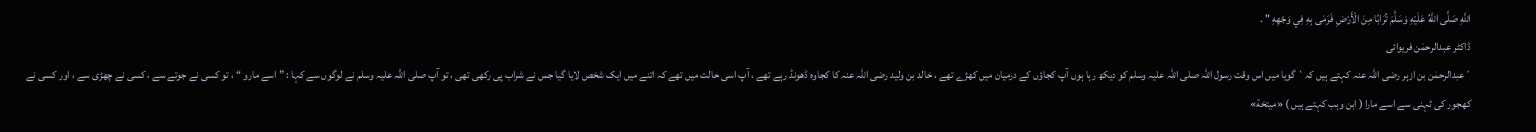اللَّهِ صَلَّى اللَّهُ عَلَيْهِ وَسَلَّمَ تُرَابًا مِنَ الْأَرْضِ فَرَمَى بِهِ فِي وَجْهِهِ " .
ڈاکٹر عبدالرحمٰن فریوائی
´عبدالرحمٰن بن ازہر رضی اللہ عنہ کہتے ہیں کہ` گویا میں اس وقت رسول اللہ صلی اللہ علیہ وسلم کو دیکھ رہا ہوں آپ کجاؤں کے درمیان میں کھڑے تھے ، خالد بن ولید رضی اللہ عنہ کا کجاوہ ڈھونڈ رہے تھے ، آپ اسی حالت میں تھے کہ اتنے میں ایک شخص لایا گیا جس نے شراب پی رکھی تھی ، تو آپ صلی اللہ علیہ وسلم نے لوگوں سے کہا : ” اسے مارو “ ، تو کسی نے جوتے سے ، کسی نے چھڑی سے ، اور کسی نے کھجور کی ٹہنی سے اسے مارا ( ابن وہب کہتے ہیں ) «ميتخة»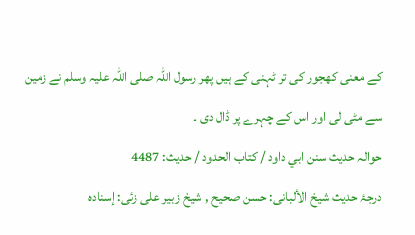کے معنی کھجور کی تر ٹہنی کے ہیں پھر رسول اللہ صلی اللہ علیہ وسلم نے زمین سے مٹی لی اور اس کے چہرے پر ڈال دی ۔
حوالہ حدیث سنن ابي داود / كتاب الحدود / حدیث: 4487
درجۂ حدیث شیخ الألبانی: حسن صحيح , شیخ زبیر علی زئی: إسناده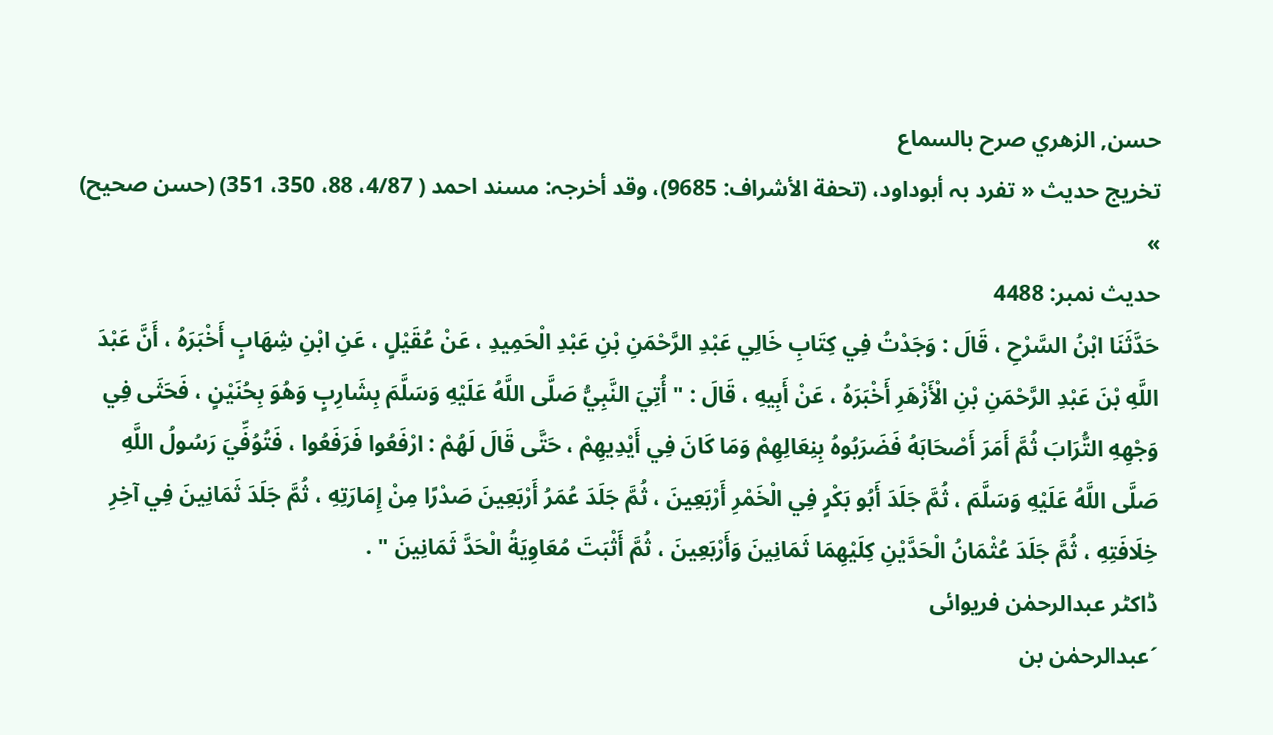حسن, الزھري صرح بالسماع
تخریج حدیث « تفرد بہ أبوداود، (تحفة الأشراف: 9685)، وقد أخرجہ: مسند احمد ( 4/87، 88، 350، 351) (حسن صحیح) »
حدیث نمبر: 4488
حَدَّثَنَا ابْنُ السَّرْحِ ، قَالَ : وَجَدْتُ فِي كِتَابِ خَالِي عَبْدِ الرَّحْمَنِ بْنِ عَبْدِ الْحَمِيدِ ، عَنْ عُقَيْلٍ ، عَنِ ابْنِ شِهَابٍ أَخْبَرَهُ ، أَنَّ عَبْدَ اللَّهِ بْنَ عَبْدِ الرَّحْمَنِ بْنِ الْأَزْهَرِ أَخْبَرَهُ ، عَنْ أَبِيهِ ، قَالَ : " أُتِيَ النَّبِيُّ صَلَّى اللَّهُ عَلَيْهِ وَسَلَّمَ بِشَارِبٍ وَهُوَ بِحُنَيْنٍ ، فَحَثَى فِي وَجْهِهِ التُّرَابَ ثُمَّ أَمَرَ أَصْحَابَهُ فَضَرَبُوهُ بِنِعَالِهِمْ وَمَا كَانَ فِي أَيْدِيهِمْ ، حَتَّى قَالَ لَهُمْ : ارْفَعُوا فَرَفَعُوا ، فَتُوُفِّيَ رَسُولُ اللَّهِ صَلَّى اللَّهُ عَلَيْهِ وَسَلَّمَ ، ثُمَّ جَلَدَ أَبُو بَكْرٍ فِي الْخَمْرِ أَرْبَعِينَ ، ثُمَّ جَلَدَ عُمَرُ أَرْبَعِينَ صَدْرًا مِنْ إِمَارَتِهِ ، ثُمَّ جَلَدَ ثَمَانِينَ فِي آخِرِ خِلَافَتِهِ ، ثُمَّ جَلَدَ عُثْمَانُ الْحَدَّيْنِ كِلَيْهِمَا ثَمَانِينَ وَأَرْبَعِينَ ، ثُمَّ أَثْبَتَ مُعَاوِيَةُ الْحَدَّ ثَمَانِينَ " .
ڈاکٹر عبدالرحمٰن فریوائی
´عبدالرحمٰن بن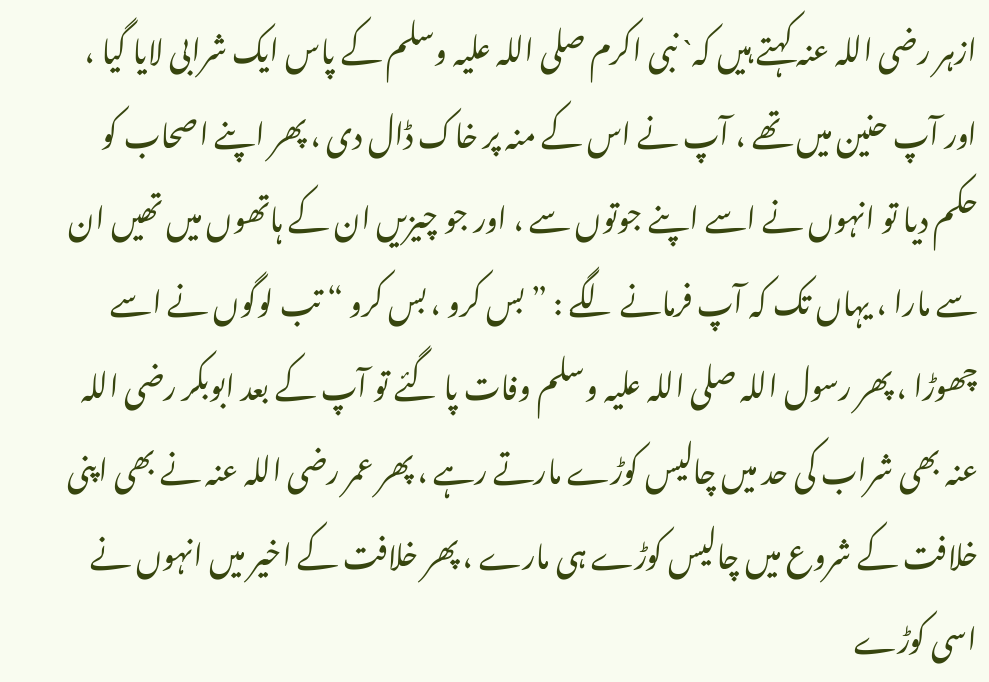ازہر رضی اللہ عنہ کہتے ہیں کہ` نبی اکرم صلی اللہ علیہ وسلم کے پاس ایک شرابی لایا گیا ، اور آپ حنین میں تھے ، آپ نے اس کے منہ پر خاک ڈال دی ، پھر اپنے اصحاب کو حکم دیا تو انہوں نے اسے اپنے جوتوں سے ، اور جو چیزیں ان کے ہاتھوں میں تھیں ان سے مارا ، یہاں تک کہ آپ فرمانے لگے : ” بس کرو ، بس کرو “ تب لوگوں نے اسے چھوڑا ، پھر رسول اللہ صلی اللہ علیہ وسلم وفات پا گئے تو آپ کے بعد ابوبکر رضی اللہ عنہ بھی شراب کی حد میں چالیس کوڑے مارتے رہے ، پھر عمر رضی اللہ عنہ نے بھی اپنی خلافت کے شروع میں چالیس کوڑے ہی مارے ، پھر خلافت کے اخیر میں انہوں نے اسی کوڑے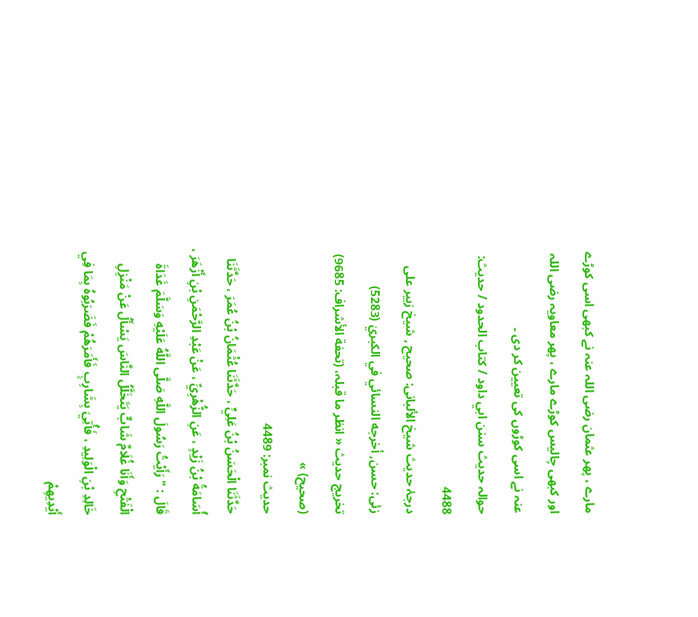مارے ، پھر عثمان رضی اللہ عنہ نے کبھی اسی کوڑے اور کبھی چالیس کوڑے مارے ، پھر معاویہ رضی اللہ عنہ نے اسی کوڑوں کی تعیین کر دی ۔
حوالہ حدیث سنن ابي داود / كتاب الحدود / حدیث: 4488
درجۂ حدیث شیخ الألبانی: صحيح , شیخ زبیر علی زئی: حسن, أخرجه النسائي في الكبريٰ (5283)
تخریج حدیث « انظر ما قبلہ، (تحفة الأشراف: 9685) (صحیح) »
حدیث نمبر: 4489
حَدَّثَنَا الْحَسَنُ بْنُ عَلِيٍّ ، حَدَّثَنَا عُثْمَانُ بْنُ عُمَرَ ، حَدَّثَنَا أُسَامَةُ بْنُ زَيْدٍ ، عَنِ الزُّهْرِيِّ ، عَنْ عَبْدِ الرَّحْمَنِ بْنِ أَزْهَرَ ، قَالَ : " رَأَيْتُ رَسُولَ اللَّهِ صَلَّى اللَّهُ عَلَيْهِ وَسَلَّمَ غَدَاةَ الْفَتْحِ وَأَنَا غُلَامٌ شَابٌّ يَتَخَلَّلُ النَّاسَ يَسْأَلُ عَنْ مَنْزِلِ خَالِدِ بْنِ الْوَلِيدِ ، فَأُتِيَ بِشَارِبٍ فَأَمَرَهُمْ فَضَرَبُوهُ بِمَا فِي أَيْدِيهِمْ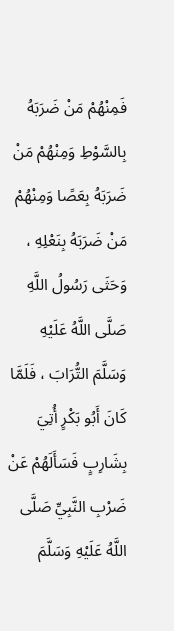فَمِنْهُمْ مَنْ ضَرَبَهُ بِالسَّوْطِ وَمِنْهُمْ مَنْ ضَرَبَهُ بِعَصًا وَمِنْهُمْ مَنْ ضَرَبَهُ بِنَعْلِهِ ، وَحَثَى رَسُولُ اللَّهِ صَلَّى اللَّهُ عَلَيْهِ وَسَلَّمَ التُّرَابَ ، فَلَمَّا كَانَ أَبُو بَكْرٍ أُتِيَ بِشَارِبٍ فَسَأَلَهُمْ عَنْ ضَرْبِ النَّبِيِّ صَلَّى اللَّهُ عَلَيْهِ وَسَلَّمَ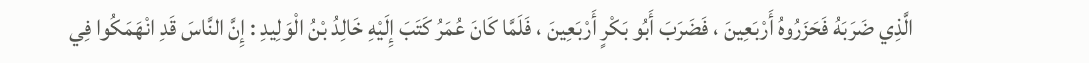الَّذِي ضَرَبَهُ فَحَزَرُوهُ أَرْبَعِينَ ، فَضَرَبَ أَبُو بَكْرٍ أَرْبَعِينَ ، فَلَمَّا كَانَ عُمَرُ كَتَبَ إِلَيْهِ خَالِدُ بْنُ الْوَلِيدِ : إِنَّ النَّاسَ قَدِ انْهَمَكُوا فِي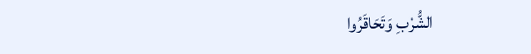الشُّرْبِ وَتَحَاقَرُوا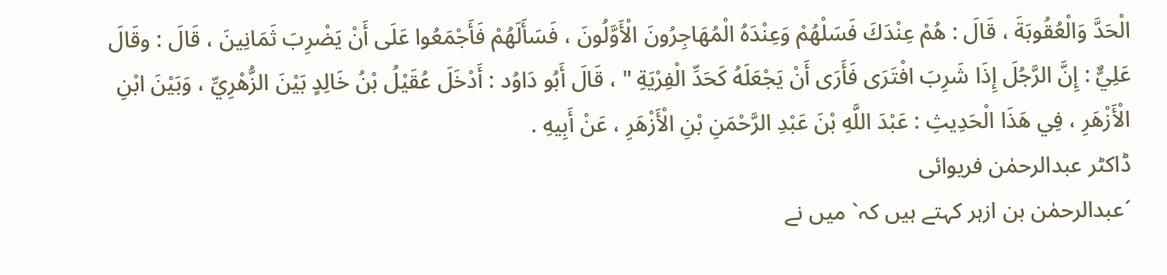الْحَدَّ وَالْعُقُوبَةَ ، قَالَ : هُمْ عِنْدَكَ فَسَلْهُمْ وَعِنْدَهُ الْمُهَاجِرُونَ الْأَوَّلُونَ ، فَسَأَلَهُمْ فَأَجْمَعُوا عَلَى أَنْ يَضْرِبَ ثَمَانِينَ ، قَالَ : وقَالَ عَلِيٌّ : إِنَّ الرَّجُلَ إِذَا شَرِبَ افْتَرَى فَأَرَى أَنْ يَجْعَلَهُ كَحَدِّ الْفِرْيَةِ " ، قَالَ أَبُو دَاوُد : أَدْخَلَ عُقَيْلُ بْنُ خَالِدٍ بَيْنَ الزُّهْرِيِّ ، وَبَيْنَ ابْنِ الْأَزْهَرِ ، فِي هَذَا الْحَدِيثِ : عَبْدَ اللَّهِ بْنَ عَبْدِ الرَّحْمَنِ بْنِ الْأَزْهَرِ ، عَنْ أَبِيهِ .
ڈاکٹر عبدالرحمٰن فریوائی
´عبدالرحمٰن بن ازہر کہتے ہیں کہ` میں نے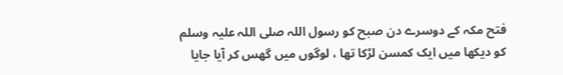فتح مکہ کے دوسرے دن صبح کو رسول اللہ صلی اللہ علیہ وسلم کو دیکھا میں ایک کمسن لڑکا تھا ، لوگوں میں گھس کر آیا جایا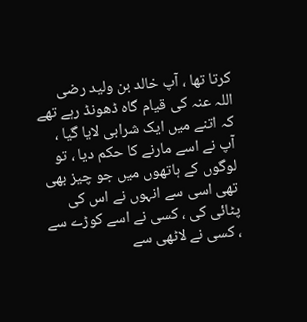کرتا تھا ، آپ خالد بن ولید رضی اللہ عنہ کی قیام گاہ ڈھونڈ رہے تھے کہ اتنے میں ایک شرابی لایا گیا ، آپ نے اسے مارنے کا حکم دیا ، تو لوگوں کے ہاتھوں میں جو چیز بھی تھی اسی سے انہوں نے اس کی پٹائی کی ، کسی نے اسے کوڑے سے ، کسی نے لاٹھی سے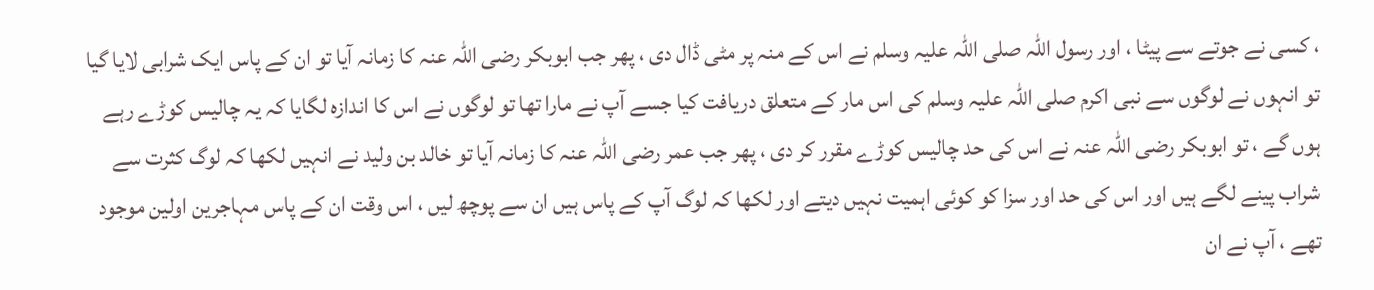، کسی نے جوتے سے پیٹا ، اور رسول اللہ صلی اللہ علیہ وسلم نے اس کے منہ پر مٹی ڈال دی ، پھر جب ابوبکر رضی اللہ عنہ کا زمانہ آیا تو ان کے پاس ایک شرابی لایا گیا تو انہوں نے لوگوں سے نبی اکرم صلی اللہ علیہ وسلم کی اس مار کے متعلق دریافت کیا جسے آپ نے مارا تھا تو لوگوں نے اس کا اندازہ لگایا کہ یہ چالیس کوڑے رہے ہوں گے ، تو ابوبکر رضی اللہ عنہ نے اس کی حد چالیس کوڑے مقرر کر دی ، پھر جب عمر رضی اللہ عنہ کا زمانہ آیا تو خالد بن ولید نے انہیں لکھا کہ لوگ کثرت سے شراب پینے لگے ہیں اور اس کی حد اور سزا کو کوئی اہمیت نہیں دیتے اور لکھا کہ لوگ آپ کے پاس ہیں ان سے پوچھ لیں ، اس وقت ان کے پاس مہاجرین اولین موجود تھے ، آپ نے ان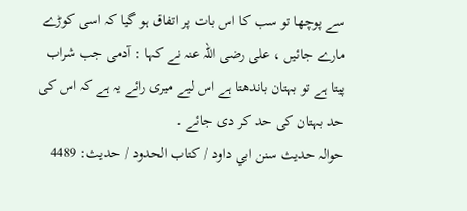سے پوچھا تو سب کا اس بات پر اتفاق ہو گیا کہ اسی کوڑے مارے جائیں ، علی رضی اللہ عنہ نے کہا : آدمی جب شراب پیتا ہے تو بہتان باندھتا ہے اس لیے میری رائے یہ ہے کہ اس کی حد بہتان کی حد کر دی جائے ۔
حوالہ حدیث سنن ابي داود / كتاب الحدود / حدیث: 4489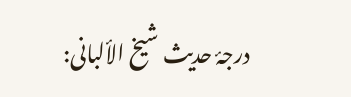درجۂ حدیث شیخ الألبانی: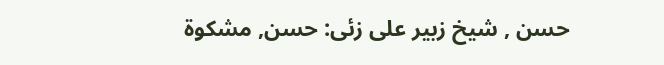حسن , شیخ زبیر علی زئی: حسن, مشكوة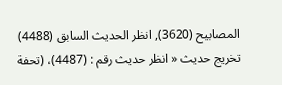المصابيح (3620), انظر الحديث السابق (4488)
تخریج حدیث « انظر حدیث رقم : (4487)، (تحفة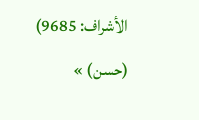الأشراف: 9685) (حسن) »